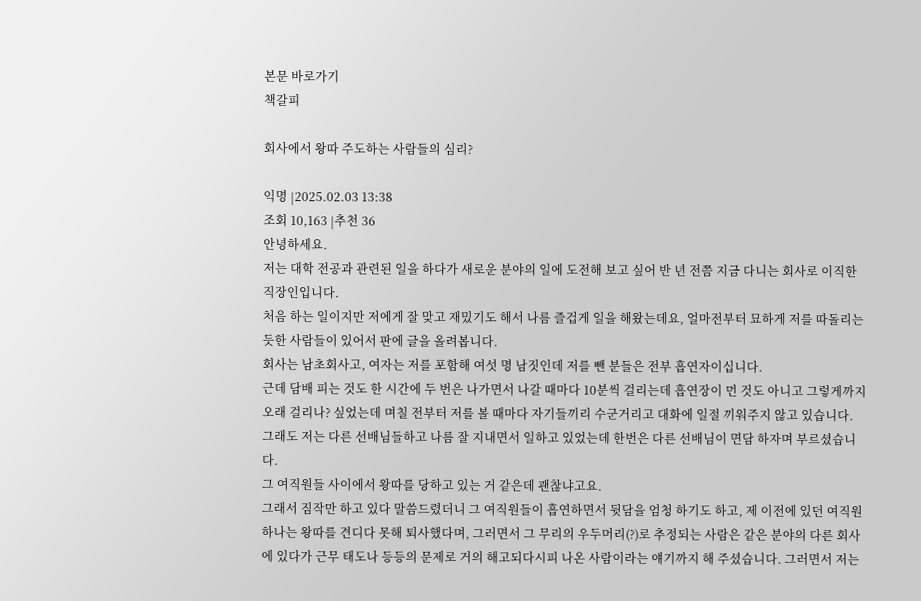본문 바로가기
책갈피

회사에서 왕따 주도하는 사람들의 심리?

익명 |2025.02.03 13:38
조회 10,163 |추천 36
안녕하세요.
저는 대학 전공과 관련된 일을 하다가 새로운 분야의 일에 도전해 보고 싶어 반 년 전쯤 지금 다니는 회사로 이직한 직장인입니다.
처음 하는 일이지만 저에게 잘 맞고 재밌기도 해서 나름 즐겁게 일을 해왔는데요, 얼마전부터 묘하게 저를 따돌리는 듯한 사람들이 있어서 판에 글을 올려봅니다.
회사는 남초회사고, 여자는 저를 포함해 여섯 명 남짓인데 저를 뺀 분들은 전부 흡연자이십니다.
근데 담배 피는 것도 한 시간에 두 번은 나가면서 나갈 때마다 10분씩 걸리는데 흡연장이 먼 것도 아니고 그렇게까지 오래 걸리나? 싶었는데 며칠 전부터 저를 볼 때마다 자기들끼리 수군거리고 대화에 일절 끼워주지 않고 있습니다.
그래도 저는 다른 선배님들하고 나름 잘 지내면서 일하고 있었는데 한번은 다른 선배님이 면담 하자며 부르셨습니다.
그 여직원들 사이에서 왕따를 당하고 있는 거 같은데 괜찮냐고요.
그래서 짐작만 하고 있다 말씀드렸더니 그 여직원들이 흡연하면서 뒷담을 엄청 하기도 하고, 제 이전에 있던 여직원 하나는 왕따를 견디다 못해 퇴사했다며, 그러면서 그 무리의 우두머리(?)로 추정되는 사람은 같은 분야의 다른 회사에 있다가 근무 태도나 등등의 문제로 거의 해고되다시피 나온 사람이라는 얘기까지 해 주셨습니다. 그러면서 저는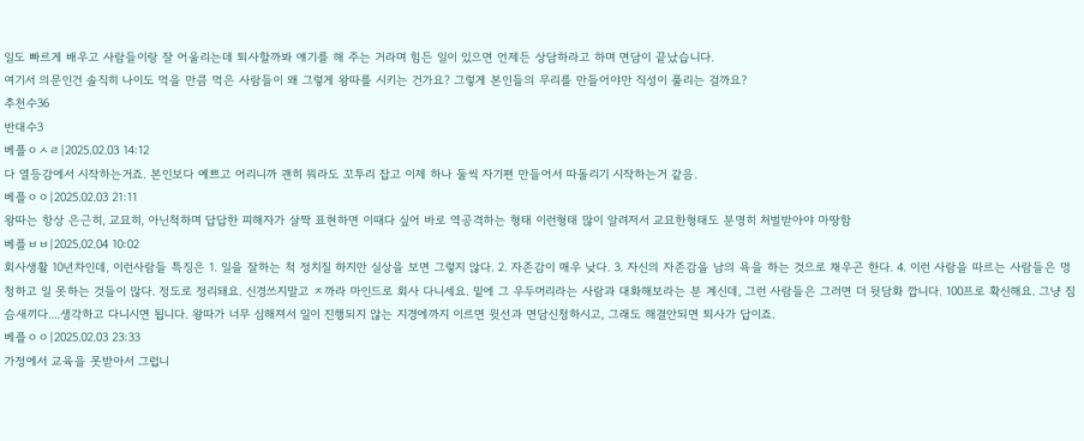일도 빠르게 배우고 사람들이랑 잘 어울리는데 퇴사할까봐 얘기를 해 주는 거라며 힘든 일이 있으면 언제든 상담하라고 하며 면담이 끝났습니다.
여기서 의문인건 솔직히 나이도 먹을 만큼 먹은 사람들이 왜 그렇게 왕따를 시키는 건가요? 그렇게 본인들의 무리를 만들어야만 직성이 풀리는 걸까요?
추천수36
반대수3
베플ㅇㅅㄹ|2025.02.03 14:12
다 열등감에서 시작하는거죠. 본인보다 예쁘고 어리니까 괜히 뭐라도 꼬투리 잡고 이제 하나 둘씩 자기편 만들어서 따돌리기 시작하는거 같음.
베플ㅇㅇ|2025.02.03 21:11
왕따는 항상 은근히, 교묘히, 아닌척하며 답답한 피해자가 살짝 표현하면 이때다 싶어 바로 역공격하는 형태 이런형태 많이 알려저서 교묘한형태도 분명히 처벌받아야 마땅함
베플ㅂㅂ|2025.02.04 10:02
회사생활 10년차인데, 이런사람들 특징은 1. 일을 잘하는 척 정치질 하지만 실상을 보면 그렇지 않다. 2. 자존감이 매우 낮다. 3. 자신의 자존감을 남의 욕을 하는 것으로 채우곤 한다. 4. 이런 사람을 따르는 사람들은 멍청하고 일 못하는 것들이 많다. 정도로 정리돼요. 신경쓰지말고 ㅈ까라 마인드로 회사 다니세요. 밑에 그 우두머리라는 사람과 대화해보라는 분 계신데, 그런 사람들은 그러면 더 뒷담화 깝니다. 100프로 확신해요. 그냥 짐슴새끼다....생각하고 다니시면 됩니다. 왕따가 너무 심해져서 일이 진행되지 않는 지경에까지 이르면 윗선과 면담신청하시고, 그래도 해결안되면 퇴사가 답이죠.
베플ㅇㅇ|2025.02.03 23:33
가정에서 교육을 못받아서 그럽니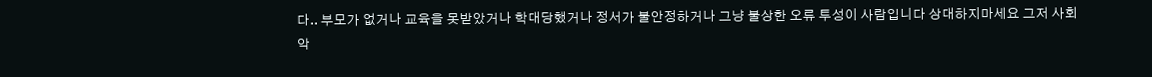다.. 부모가 없거나 교육을 못받았거나 학대당했거나 정서가 불안정하거나 그냥 불상한 오류 투성이 사람입니다 상대하지마세요 그저 사회 악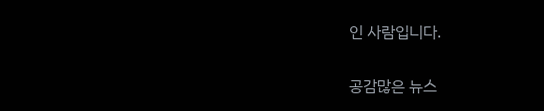인 사람입니다.

공감많은 뉴스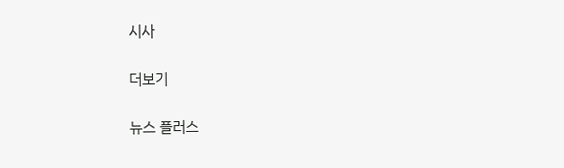시사

더보기

뉴스 플러스